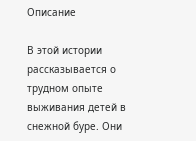Описание

В этой истории рассказывается о трудном опыте выживания детей в снежной буре. Они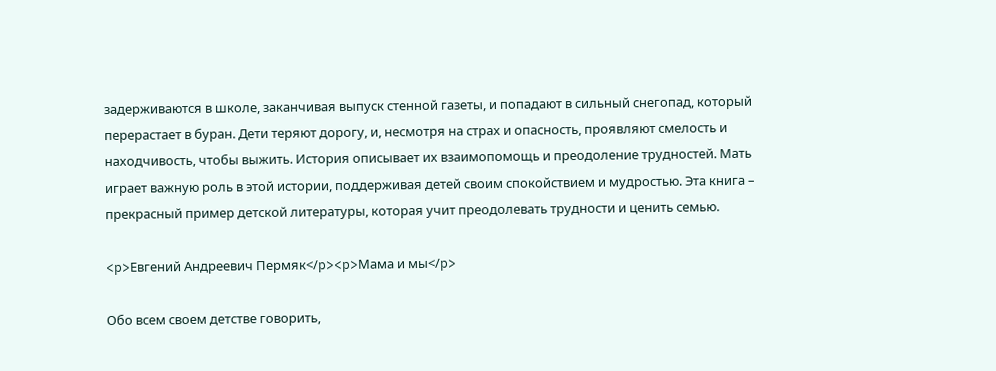задерживаются в школе, заканчивая выпуск стенной газеты, и попадают в сильный снегопад, который перерастает в буран. Дети теряют дорогу, и, несмотря на страх и опасность, проявляют смелость и находчивость, чтобы выжить. История описывает их взаимопомощь и преодоление трудностей. Мать играет важную роль в этой истории, поддерживая детей своим спокойствием и мудростью. Эта книга – прекрасный пример детской литературы, которая учит преодолевать трудности и ценить семью.

<p>Евгений Андреевич Пермяк</p><p>Мама и мы</p>

Обо всем своем детстве говорить,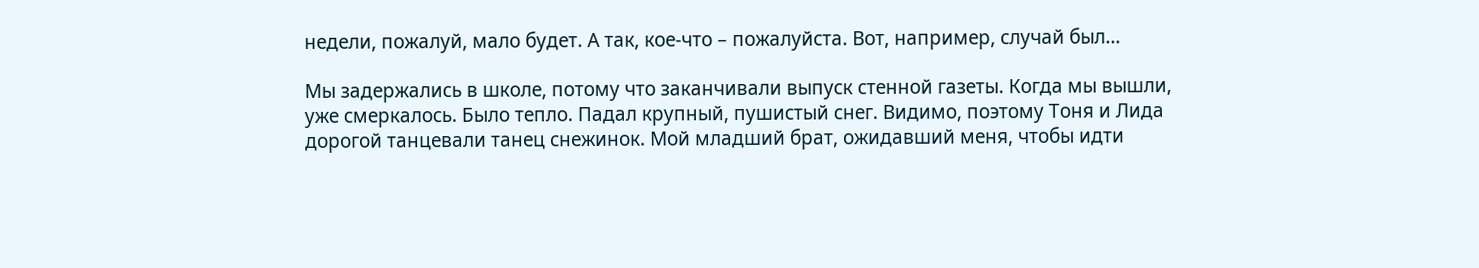недели, пожалуй, мало будет. А так, кое-что – пожалуйста. Вот, например, случай был…

Мы задержались в школе, потому что заканчивали выпуск стенной газеты. Когда мы вышли, уже смеркалось. Было тепло. Падал крупный, пушистый снег. Видимо, поэтому Тоня и Лида дорогой танцевали танец снежинок. Мой младший брат, ожидавший меня, чтобы идти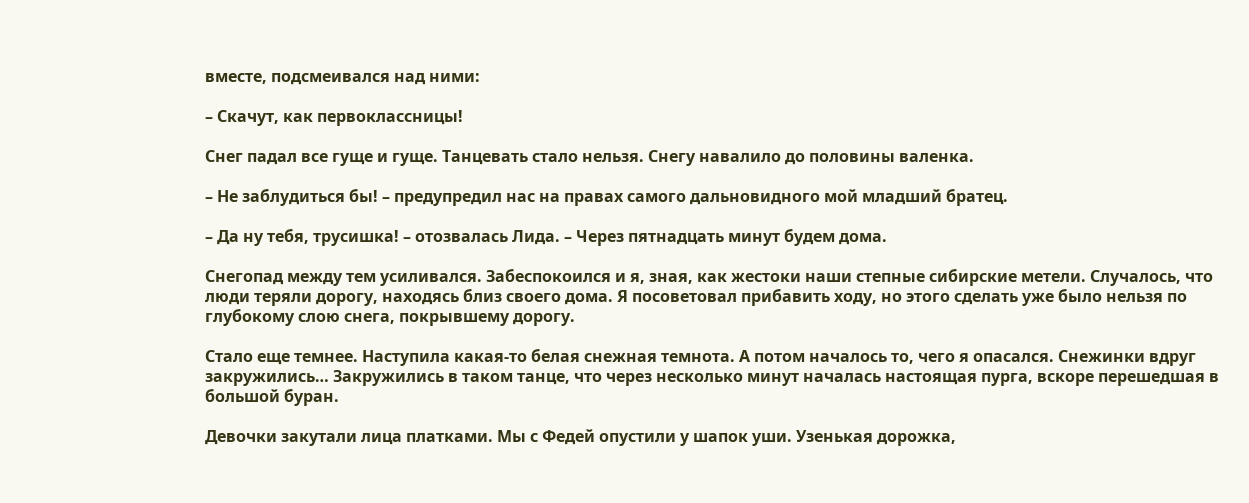вместе, подсмеивался над ними:

– Скачут, как первоклассницы!

Снег падал все гуще и гуще. Танцевать стало нельзя. Снегу навалило до половины валенка.

– Не заблудиться бы! – предупредил нас на правах самого дальновидного мой младший братец.

– Да ну тебя, трусишка! – отозвалась Лида. – Через пятнадцать минут будем дома.

Снегопад между тем усиливался. Забеспокоился и я, зная, как жестоки наши степные сибирские метели. Случалось, что люди теряли дорогу, находясь близ своего дома. Я посоветовал прибавить ходу, но этого сделать уже было нельзя по глубокому слою снега, покрывшему дорогу.

Стало еще темнее. Наступила какая-то белая снежная темнота. А потом началось то, чего я опасался. Снежинки вдруг закружились… Закружились в таком танце, что через несколько минут началась настоящая пурга, вскоре перешедшая в большой буран.

Девочки закутали лица платками. Мы с Федей опустили у шапок уши. Узенькая дорожка,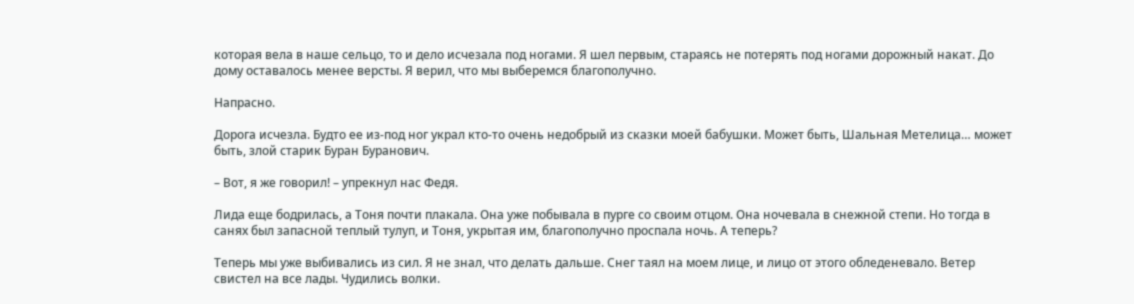которая вела в наше сельцо, то и дело исчезала под ногами. Я шел первым, стараясь не потерять под ногами дорожный накат. До дому оставалось менее версты. Я верил, что мы выберемся благополучно.

Напрасно.

Дорога исчезла. Будто ее из-под ног украл кто-то очень недобрый из сказки моей бабушки. Может быть, Шальная Метелица… может быть, злой старик Буран Буранович.

– Вот, я же говорил! – упрекнул нас Федя.

Лида еще бодрилась, а Тоня почти плакала. Она уже побывала в пурге со своим отцом. Она ночевала в снежной степи. Но тогда в санях был запасной теплый тулуп, и Тоня, укрытая им, благополучно проспала ночь. А теперь?

Теперь мы уже выбивались из сил. Я не знал, что делать дальше. Снег таял на моем лице, и лицо от этого обледеневало. Ветер свистел на все лады. Чудились волки.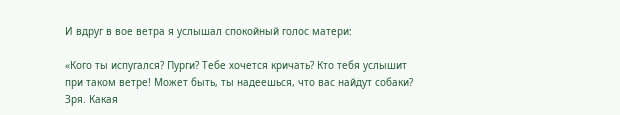И вдруг в вое ветра я услышал спокойный голос матери:

«Кого ты испугался? Пурги? Тебе хочется кричать? Кто тебя услышит при таком ветре! Может быть, ты надеешься, что вас найдут собаки? Зря. Какая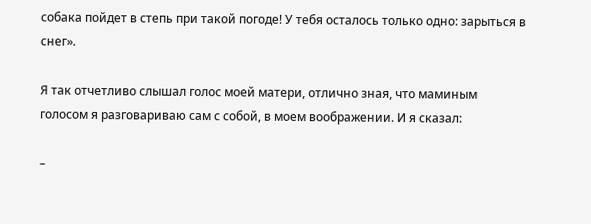собака пойдет в степь при такой погоде! У тебя осталось только одно: зарыться в снег».

Я так отчетливо слышал голос моей матери, отлично зная, что маминым голосом я разговариваю сам с собой, в моем воображении. И я сказал:

–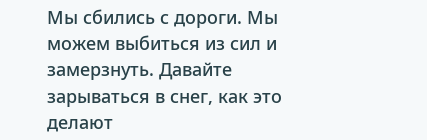Мы сбились с дороги. Мы можем выбиться из сил и замерзнуть. Давайте зарываться в снег, как это делают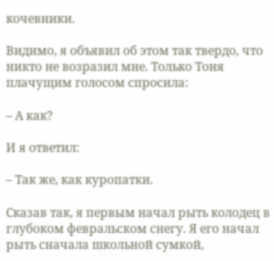кочевники.

Видимо, я объявил об этом так твердо, что никто не возразил мне. Только Тоня плачущим голосом спросила:

– А как?

И я ответил:

– Так же, как куропатки.

Сказав так, я первым начал рыть колодец в глубоком февральском снегу. Я его начал рыть сначала школьной сумкой,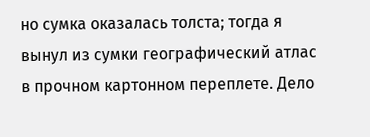но сумка оказалась толста; тогда я вынул из сумки географический атлас в прочном картонном переплете. Дело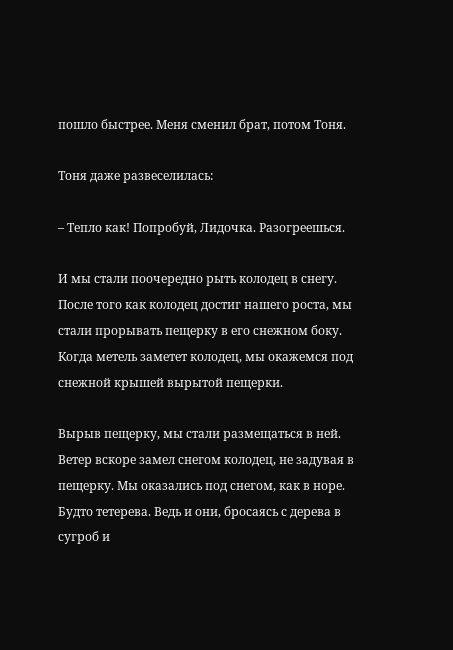пошло быстрее. Меня сменил брат, потом Тоня.

Тоня даже развеселилась:

– Тепло как! Попробуй, Лидочка. Разогреешься.

И мы стали поочередно рыть колодец в снегу. После того как колодец достиг нашего роста, мы стали прорывать пещерку в его снежном боку. Когда метель заметет колодец, мы окажемся под снежной крышей вырытой пещерки.

Вырыв пещерку, мы стали размещаться в ней. Ветер вскоре замел снегом колодец, не задувая в пещерку. Мы оказались под снегом, как в норе. Будто тетерева. Ведь и они, бросаясь с дерева в сугроб и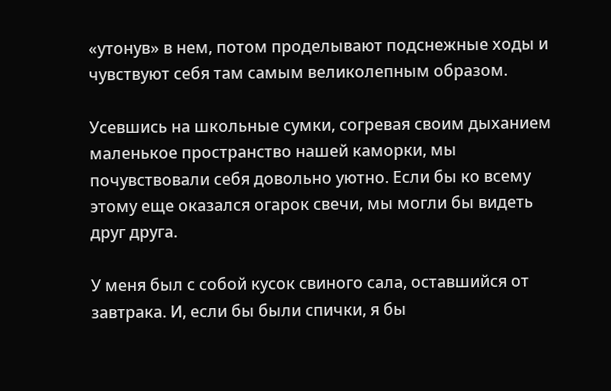«утонув» в нем, потом проделывают подснежные ходы и чувствуют себя там самым великолепным образом.

Усевшись на школьные сумки, согревая своим дыханием маленькое пространство нашей каморки, мы почувствовали себя довольно уютно. Если бы ко всему этому еще оказался огарок свечи, мы могли бы видеть друг друга.

У меня был с собой кусок свиного сала, оставшийся от завтрака. И, если бы были спички, я бы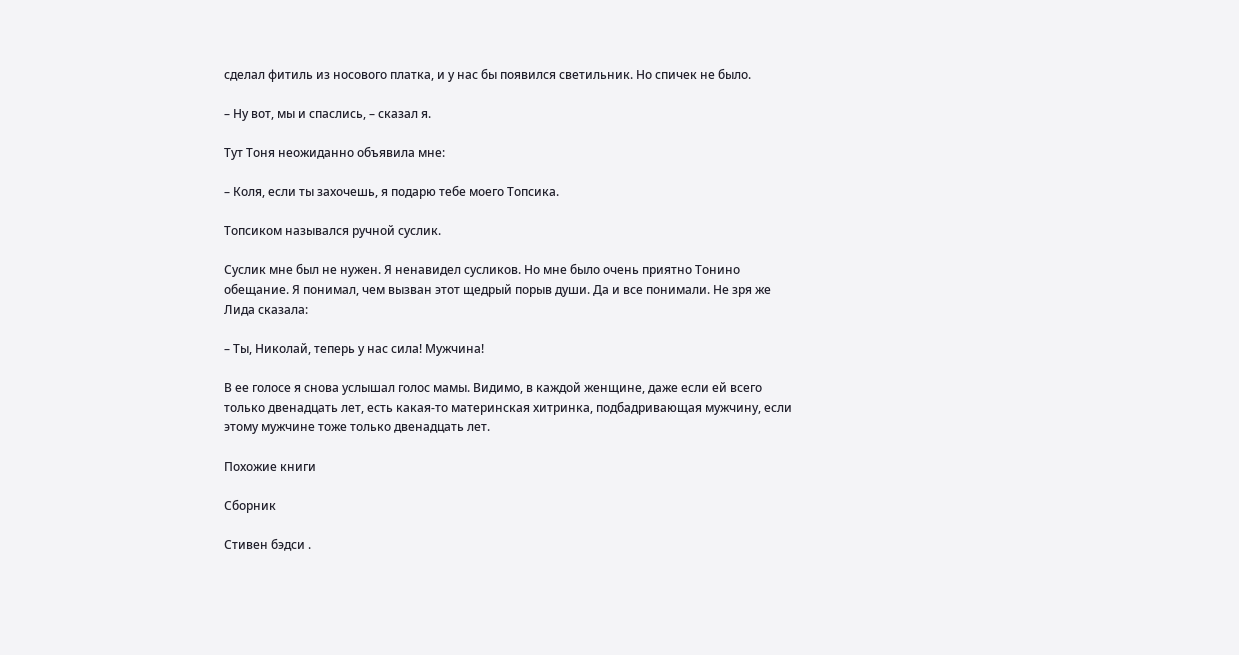сделал фитиль из носового платка, и у нас бы появился светильник. Но спичек не было.

– Ну вот, мы и спаслись, – сказал я.

Тут Тоня неожиданно объявила мне:

– Коля, если ты захочешь, я подарю тебе моего Топсика.

Топсиком назывался ручной суслик.

Суслик мне был не нужен. Я ненавидел сусликов. Но мне было очень приятно Тонино обещание. Я понимал, чем вызван этот щедрый порыв души. Да и все понимали. Не зря же Лида сказала:

– Ты, Николай, теперь у нас сила! Мужчина!

В ее голосе я снова услышал голос мамы. Видимо, в каждой женщине, даже если ей всего только двенадцать лет, есть какая-то материнская хитринка, подбадривающая мужчину, если этому мужчине тоже только двенадцать лет.

Похожие книги

Сборник

Стивен бэдси .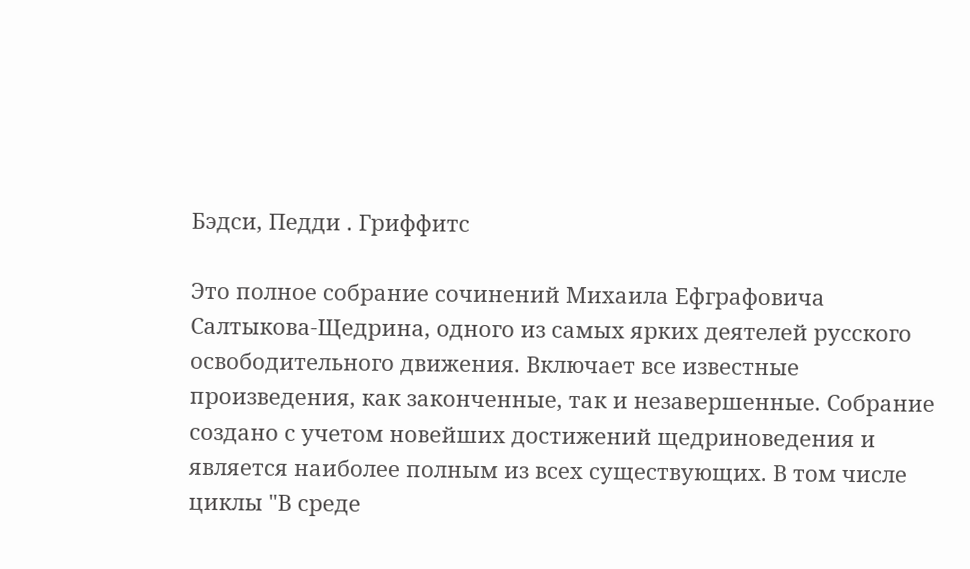Бэдси, Педди . Гриффитс

Это полное собрание сочинений Михаила Ефграфовича Салтыкова-Щедрина, одного из самых ярких деятелей русского освободительного движения. Включает все известные произведения, как законченные, так и незавершенные. Собрание создано с учетом новейших достижений щедриноведения и является наиболее полным из всех существующих. В том числе циклы "В среде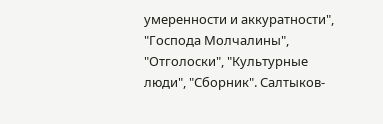умеренности и аккуратности", "Господа Молчалины", "Отголоски", "Культурные люди", "Сборник". Салтыков-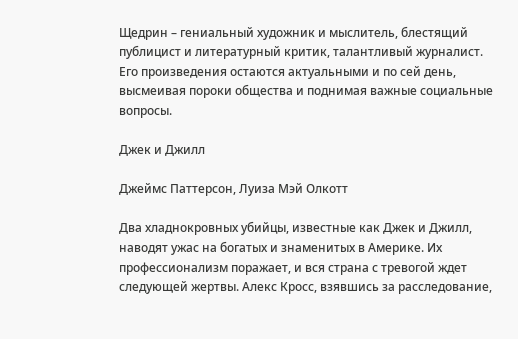Щедрин – гениальный художник и мыслитель, блестящий публицист и литературный критик, талантливый журналист. Его произведения остаются актуальными и по сей день, высмеивая пороки общества и поднимая важные социальные вопросы.

Джек и Джилл

Джеймс Паттерсон, Луиза Мэй Олкотт

Два хладнокровных убийцы, известные как Джек и Джилл, наводят ужас на богатых и знаменитых в Америке. Их профессионализм поражает, и вся страна с тревогой ждет следующей жертвы. Алекс Кросс, взявшись за расследование,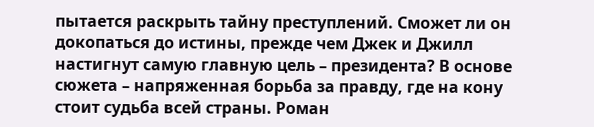пытается раскрыть тайну преступлений. Сможет ли он докопаться до истины, прежде чем Джек и Джилл настигнут самую главную цель – президента? В основе сюжета – напряженная борьба за правду, где на кону стоит судьба всей страны. Роман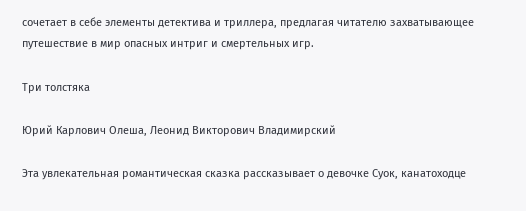сочетает в себе элементы детектива и триллера, предлагая читателю захватывающее путешествие в мир опасных интриг и смертельных игр.

Три толстяка

Юрий Карлович Олеша, Леонид Викторович Владимирский

Эта увлекательная романтическая сказка рассказывает о девочке Суок, канатоходце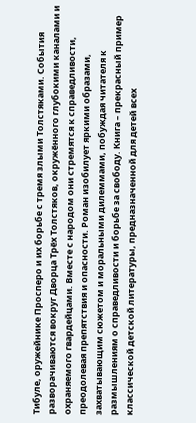Тибуле, оружейнике Просперо и их борьбе с тремя злыми Толстяками. События разворачиваются вокруг Дворца Трёх Толстяков, окружённого глубокими каналами и охраняемого гвардейцами. Вместе с народом они стремятся к справедливости, преодолевая препятствия и опасности. Роман изобилует яркими образами, захватывающим сюжетом и моральными дилеммами, побуждая читателя к размышлениям о справедливости и борьбе за свободу. Книга – прекрасный пример классической детской литературы, предназначенной для детей всех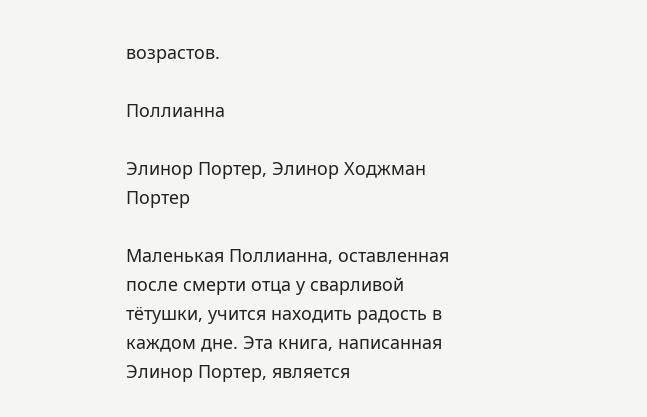возрастов.

Поллианна

Элинор Портер, Элинор Ходжман Портер

Маленькая Поллианна, оставленная после смерти отца у сварливой тётушки, учится находить радость в каждом дне. Эта книга, написанная Элинор Портер, является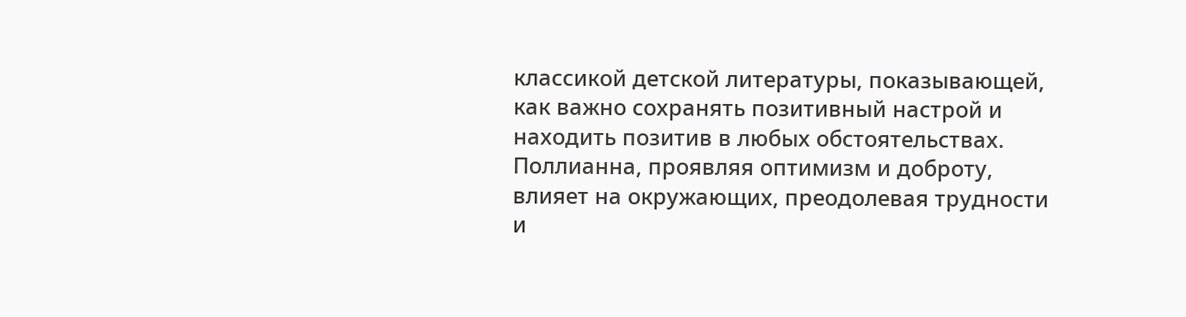классикой детской литературы, показывающей, как важно сохранять позитивный настрой и находить позитив в любых обстоятельствах. Поллианна, проявляя оптимизм и доброту, влияет на окружающих, преодолевая трудности и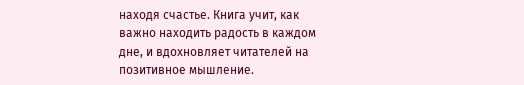находя счастье. Книга учит, как важно находить радость в каждом дне, и вдохновляет читателей на позитивное мышление.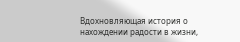Вдохновляющая история о нахождении радости в жизни,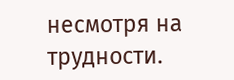несмотря на трудности.